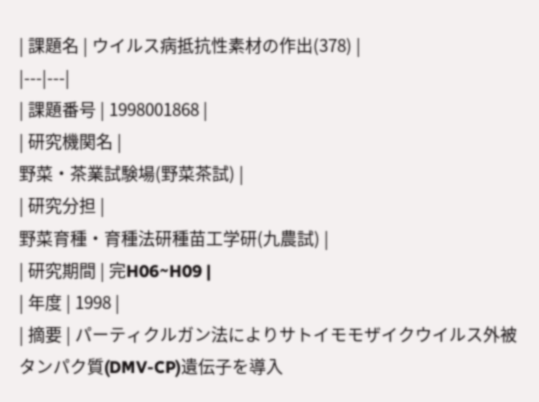| 課題名 | ウイルス病抵抗性素材の作出(378) |
|---|---|
| 課題番号 | 1998001868 |
| 研究機関名 |
野菜・茶業試験場(野菜茶試) |
| 研究分担 |
野菜育種・育種法研種苗工学研(九農試) |
| 研究期間 | 完H06~H09 |
| 年度 | 1998 |
| 摘要 | パーティクルガン法によりサトイモモザイクウイルス外被タンパク質(DMV-CP)遺伝子を導入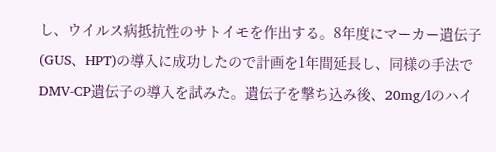し、ウイルス病抵抗性のサトイモを作出する。8年度にマーカー遺伝子(GUS、HPT)の導入に成功したので計画を1年間延長し、同様の手法でDMV-CP遺伝子の導入を試みた。遺伝子を撃ち込み後、20mg/lのハイ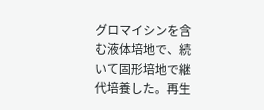グロマイシンを含む液体培地で、続いて固形培地で継代培養した。再生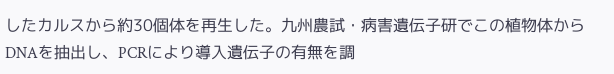したカルスから約30個体を再生した。九州農試・病害遺伝子研でこの植物体からDNAを抽出し、PCRにより導入遺伝子の有無を調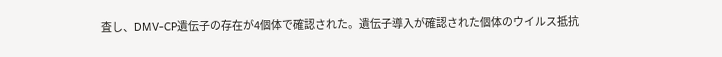査し、DMV-CP遺伝子の存在が4個体で確認された。遺伝子導入が確認された個体のウイルス抵抗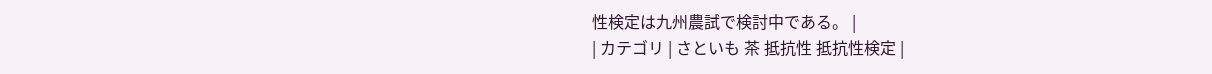性検定は九州農試で検討中である。 |
| カテゴリ | さといも 茶 抵抗性 抵抗性検定 |